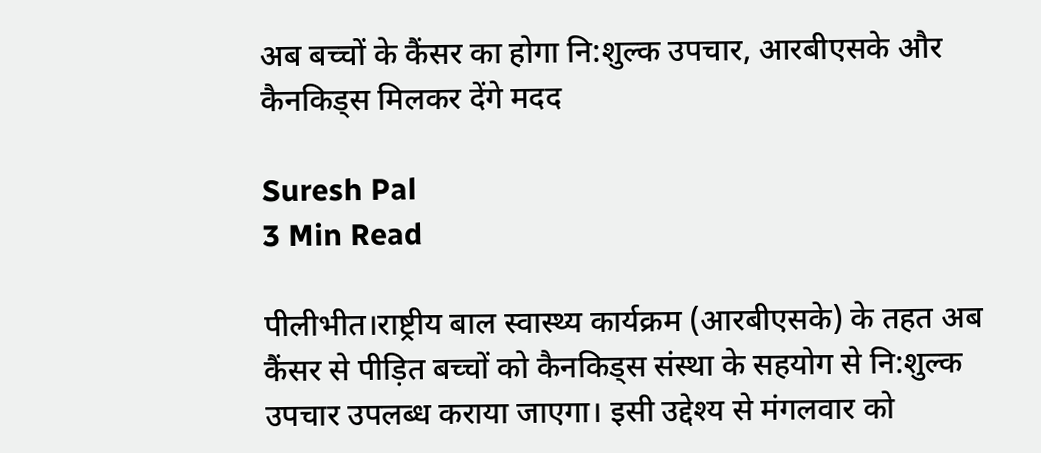अब बच्चों के कैंसर का होगा नि:शुल्क उपचार, आरबीएसके और कैनकिड्स मिलकर देंगे मदद

Suresh Pal
3 Min Read

पीलीभीत।राष्ट्रीय बाल स्वास्थ्य कार्यक्रम (आरबीएसके) के तहत अब कैंसर से पीड़ित बच्चों को कैनकिड्स संस्था के सहयोग से नि:शुल्क उपचार उपलब्ध कराया जाएगा। इसी उद्देश्य से मंगलवार को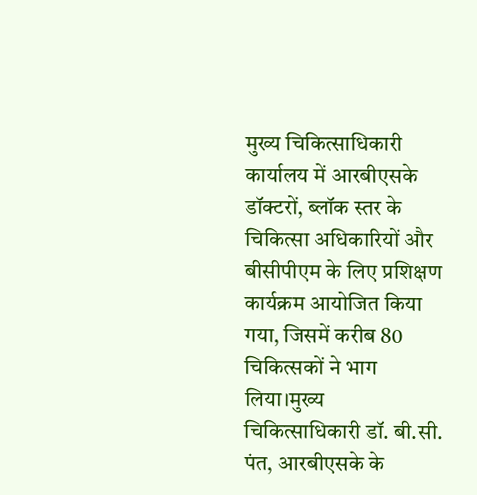मुख्य चिकित्साधिकारी कार्यालय में आरबीएसके डॉक्टरों, ब्लॉक स्तर के चिकित्सा अधिकारियों और बीसीपीएम के लिए प्रशिक्षण कार्यक्रम आयोजित किया गया, जिसमें करीब 80 चिकित्सकों ने भाग लिया।मुख्य चिकित्साधिकारी डॉ. बी.सी. पंत, आरबीएसके के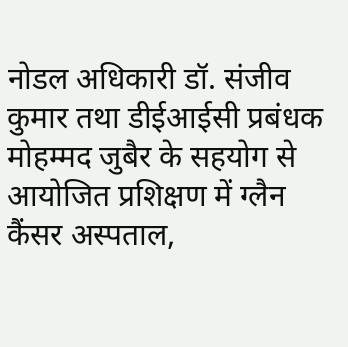नोडल अधिकारी डॉ. संजीव कुमार तथा डीईआईसी प्रबंधक मोहम्मद जुबैर के सहयोग से आयोजित प्रशिक्षण में ग्लैन कैंसर अस्पताल,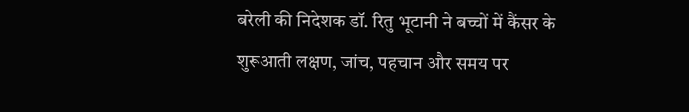बरेली की निदेशक डॉ. रितु भूटानी ने बच्चों में कैंसर के शुरूआती लक्षण, जांच, पहचान और समय पर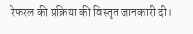रेफरल की प्रक्रिया की विस्तृत जानकारी दी।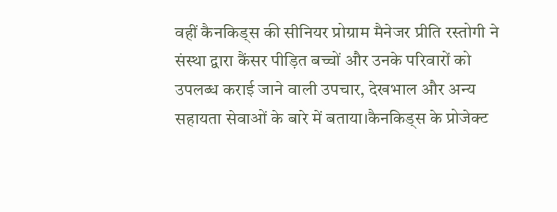वहीं कैनकिड्स की सीनियर प्रोग्राम मैनेजर प्रीति रस्तोगी ने संस्था द्वारा कैंसर पीड़ित बच्चों और उनके परिवारों को उपलब्ध कराई जाने वाली उपचार, देखभाल और अन्य सहायता सेवाओं के बारे में बताया।कैनकिड्स के प्रोजेक्ट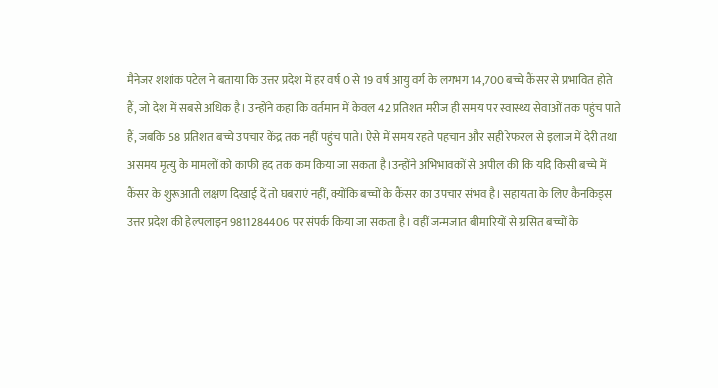मैनेजर शशांक पटेल ने बताया कि उत्तर प्रदेश में हर वर्ष 0 से 19 वर्ष आयु वर्ग के लगभग 14,700 बच्चे कैंसर से प्रभावित होते हैं, जो देश में सबसे अधिक है। उन्होंने कहा कि वर्तमान में केवल 42 प्रतिशत मरीज ही समय पर स्वास्थ्य सेवाओं तक पहुंच पाते हैं, जबकि 58 प्रतिशत बच्चे उपचार केंद्र तक नहीं पहुंच पाते। ऐसे में समय रहते पहचान और सही रेफरल से इलाज में देरी तथा असमय मृत्यु के मामलों को काफी हद तक कम किया जा सकता है।उन्होंने अभिभावकों से अपील की कि यदि किसी बच्चे में कैंसर के शुरूआती लक्षण दिखाई दें तो घबराएं नहीं, क्योंकि बच्चों के कैंसर का उपचार संभव है। सहायता के लिए कैनकिड्स उत्तर प्रदेश की हेल्पलाइन 9811284406 पर संपर्क किया जा सकता है। वहीं जन्मजात बीमारियों से ग्रसित बच्चों के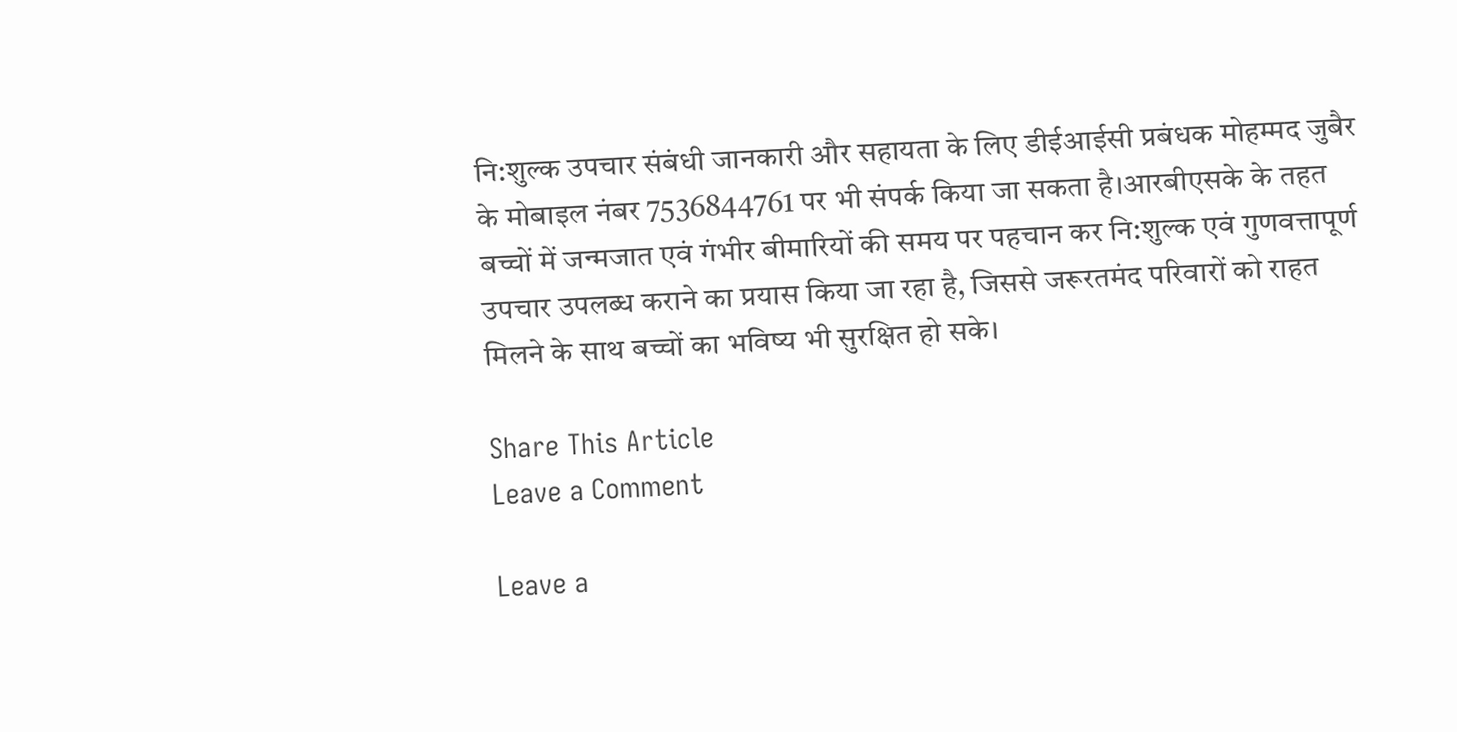नि:शुल्क उपचार संबंधी जानकारी और सहायता के लिए डीईआईसी प्रबंधक मोहम्मद जुबैर के मोबाइल नंबर 7536844761 पर भी संपर्क किया जा सकता है।आरबीएसके के तहत बच्चों में जन्मजात एवं गंभीर बीमारियों की समय पर पहचान कर नि:शुल्क एवं गुणवत्तापूर्ण उपचार उपलब्ध कराने का प्रयास किया जा रहा है, जिससे जरूरतमंद परिवारों को राहत मिलने के साथ बच्चों का भविष्य भी सुरक्षित हो सके।

Share This Article
Leave a Comment

Leave a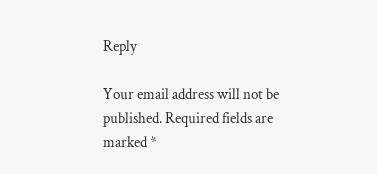Reply

Your email address will not be published. Required fields are marked *